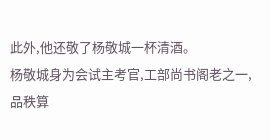此外,他还敬了杨敬城一杯清酒。
杨敬城身为会试主考官,工部尚书阁老之一,品秩算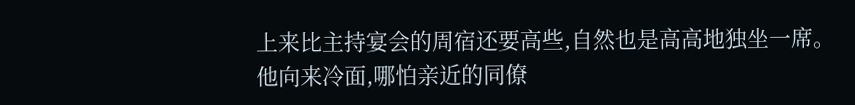上来比主持宴会的周宿还要高些,自然也是高高地独坐一席。
他向来冷面,哪怕亲近的同僚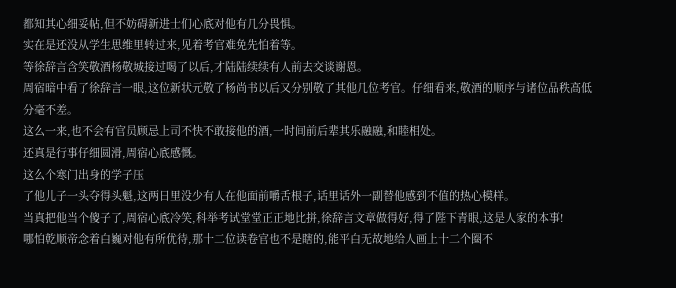都知其心细妥帖,但不妨碍新进士们心底对他有几分畏惧。
实在是还没从学生思维里转过来,见着考官难免先怕着等。
等徐辞言含笑敬酒杨敬城接过喝了以后,才陆陆续续有人前去交谈谢恩。
周宿暗中看了徐辞言一眼,这位新状元敬了杨尚书以后又分别敬了其他几位考官。仔细看来,敬酒的顺序与诸位品秩高低分毫不差。
这么一来,也不会有官员顾忌上司不快不敢接他的酒,一时间前后辈其乐融融,和睦相处。
还真是行事仔细圆滑,周宿心底感慨。
这么个寒门出身的学子压
了他儿子一头夺得头魁,这两日里没少有人在他面前嚼舌根子,话里话外一副替他感到不值的热心模样。
当真把他当个傻子了,周宿心底冷笑,科举考试堂堂正正地比拼,徐辞言文章做得好,得了陛下青眼,这是人家的本事!
哪怕乾顺帝念着白巍对他有所优待,那十二位读卷官也不是瞎的,能平白无故地给人画上十二个圈不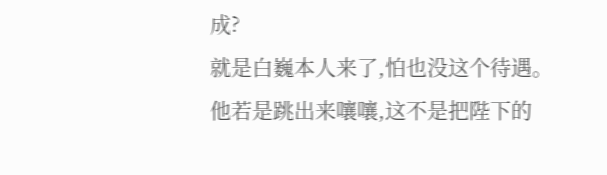成?
就是白巍本人来了,怕也没这个待遇。
他若是跳出来嚷嚷,这不是把陛下的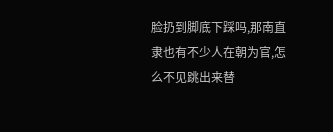脸扔到脚底下踩吗,那南直隶也有不少人在朝为官,怎么不见跳出来替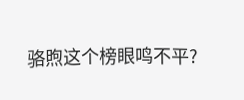骆煦这个榜眼鸣不平?